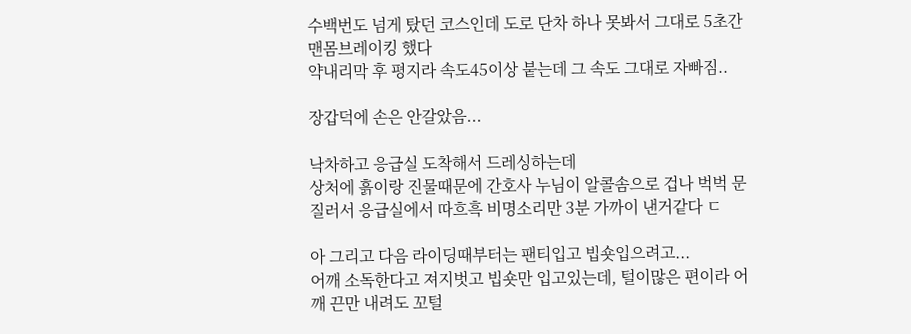수백번도 넘게 탔던 코스인데 도로 단차 하나 못봐서 그대로 5초간 맨몸브레이킹 했다
약내리막 후 평지라 속도45이상 붙는데 그 속도 그대로 자빠짐..

장갑덕에 손은 안갈았음...

낙차하고 응급실 도착해서 드레싱하는데
상처에 흙이랑 진물때문에 간호사 누님이 알콜솜으로 겁나 벅벅 문질러서 응급실에서 따흐흑 비명소리만 3분 가까이 낸거같다 ㄷ

아 그리고 다음 라이딩때부터는 팬티입고 빕숏입으려고...
어깨 소독한다고 져지벗고 빕숏만 입고있는데, 털이많은 편이라 어깨 끈만 내려도 꼬털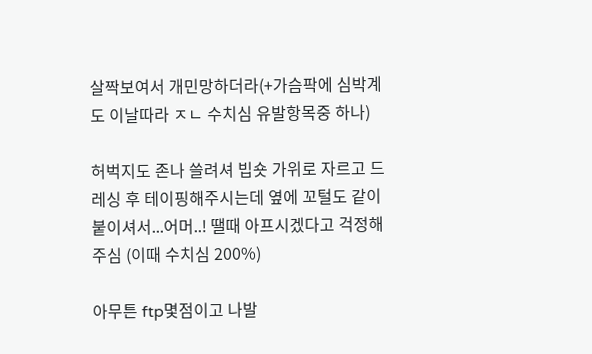살짝보여서 개민망하더라(+가슴팍에 심박계도 이날따라 ㅈㄴ 수치심 유발항목중 하나)

허벅지도 존나 쓸려셔 빕숏 가위로 자르고 드레싱 후 테이핑해주시는데 옆에 꼬털도 같이 붙이셔서...어머..! 땔때 아프시겠다고 걱정해주심 (이때 수치심 200%)

아무튼 ftp몇점이고 나발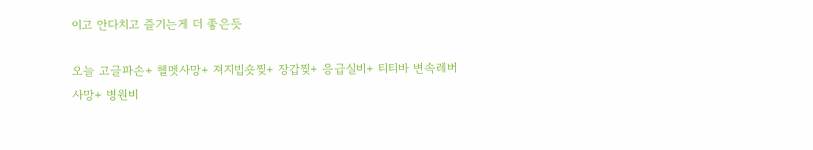이고 안다치고 즐기는게 더 좋은듯

오늘 고글파손+ 헬멧사망+ 져지빕숏찢+ 장갑찢+ 응급실비+ 티티바 변속레버사망+ 병원비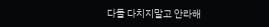다들 다치지말고 안라해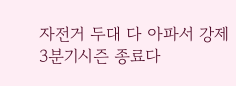자전거 두대 다 아파서 강제 3분기시즌 종료다